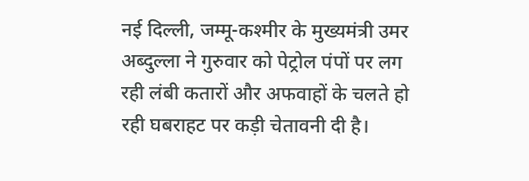नई दिल्ली, जम्मू-कश्मीर के मुख्यमंत्री उमर अब्दुल्ला ने गुरुवार को पेट्रोल पंपों पर लग रही लंबी कतारों और अफवाहों के चलते हो रही घबराहट पर कड़ी चेतावनी दी है।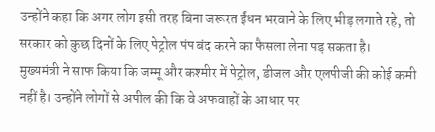उन्होंने कहा कि अगर लोग इसी तरह बिना जरूरत ईंधन भरवाने के लिए भीड़ लगाते रहे, तो सरकार को कुछ दिनों के लिए पेट्रोल पंप बंद करने का फैसला लेना पड़ सकता है।
मुख्यमंत्री ने साफ किया कि जम्मू और कश्मीर में पेट्रोल, डीजल और एलपीजी की कोई कमी नहीं है। उन्होंने लोगों से अपील की कि वे अफवाहों के आधार पर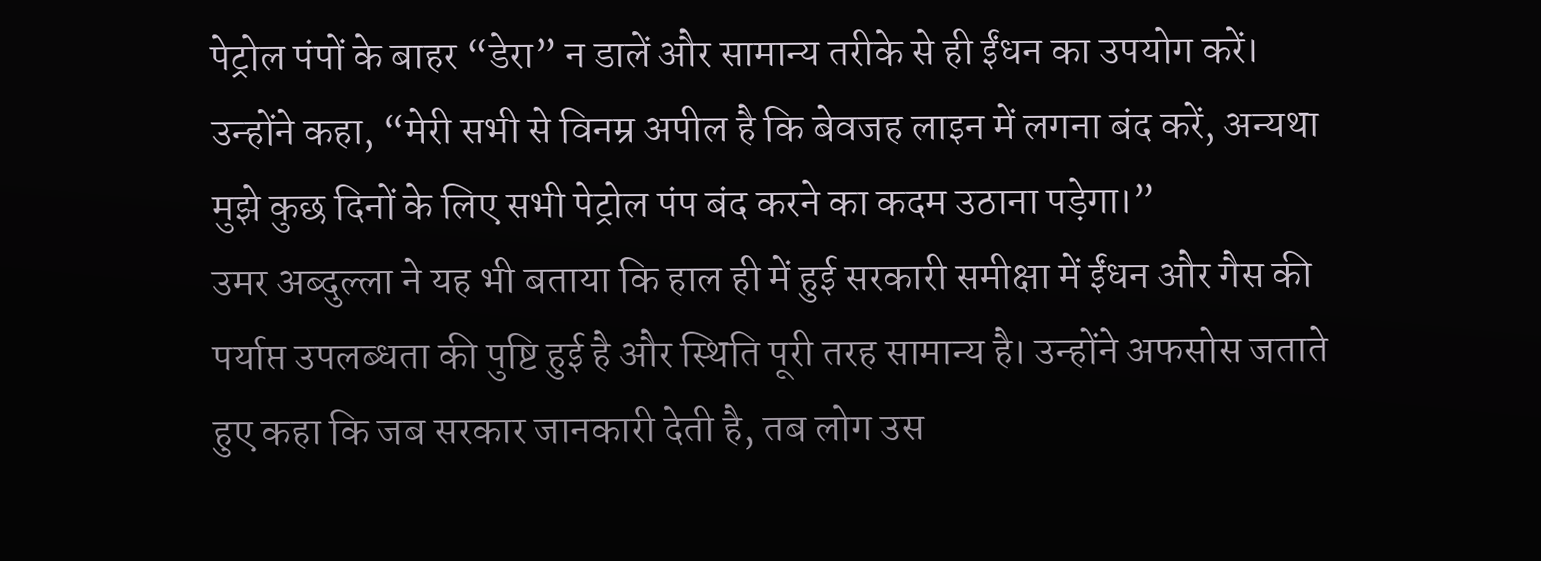पेट्रोल पंपों के बाहर “डेरा” न डालें और सामान्य तरीके से ही ईंधन का उपयोग करें।
उन्होंने कहा, “मेरी सभी से विनम्र अपील है कि बेवजह लाइन में लगना बंद करें, अन्यथा मुझे कुछ दिनों के लिए सभी पेट्रोल पंप बंद करने का कदम उठाना पड़ेगा।”
उमर अब्दुल्ला ने यह भी बताया कि हाल ही में हुई सरकारी समीक्षा में ईंधन और गैस की पर्याप्त उपलब्धता की पुष्टि हुई है और स्थिति पूरी तरह सामान्य है। उन्होंने अफसोस जताते हुए कहा कि जब सरकार जानकारी देती है, तब लोग उस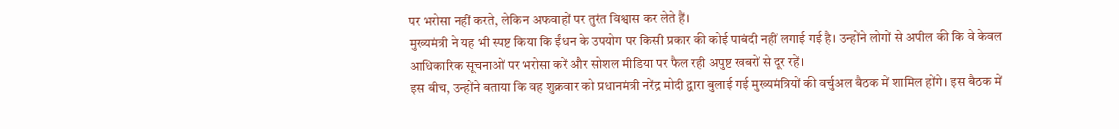पर भरोसा नहीं करते, लेकिन अफवाहों पर तुरंत विश्वास कर लेते हैं।
मुख्यमंत्री ने यह भी स्पष्ट किया कि ईंधन के उपयोग पर किसी प्रकार की कोई पाबंदी नहीं लगाई गई है। उन्होंने लोगों से अपील की कि वे केवल आधिकारिक सूचनाओं पर भरोसा करें और सोशल मीडिया पर फैल रही अपुष्ट खबरों से दूर रहें।
इस बीच, उन्होंने बताया कि वह शुक्रवार को प्रधानमंत्री नरेंद्र मोदी द्वारा बुलाई गई मुख्यमंत्रियों की वर्चुअल बैठक में शामिल होंगे। इस बैठक में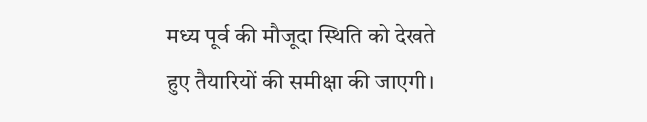मध्य पूर्व की मौजूदा स्थिति को देखते हुए तैयारियों की समीक्षा की जाएगी।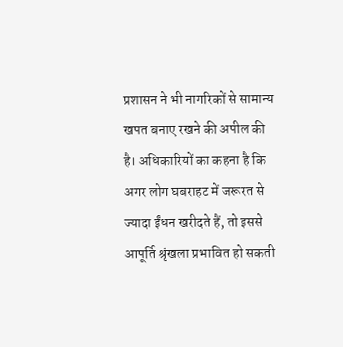प्रशासन ने भी नागरिकों से सामान्य खपत बनाए रखने की अपील की है। अधिकारियों का कहना है कि अगर लोग घबराहट में जरूरत से ज्यादा ईंधन खरीदते हैं, तो इससे आपूर्ति श्रृंखला प्रभावित हो सकती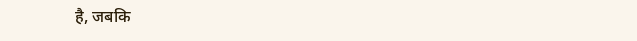है, जबकि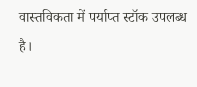वास्तविकता में पर्याप्त स्टॉक उपलब्ध है।